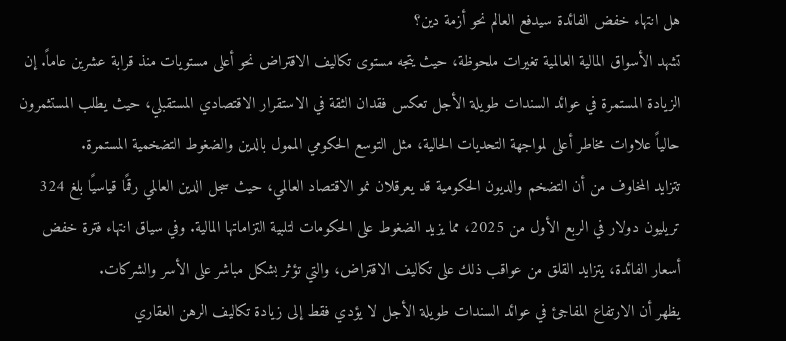هل انتهاء خفض الفائدة سيدفع العالم نحو أزمة دين؟
تشهد الأسواق المالية العالمية تغيرات ملحوظة، حيث يتجه مستوى تكاليف الاقتراض نحو أعلى مستويات منذ قرابة عشرين عاماً. إن الزيادة المستمرة في عوائد السندات طويلة الأجل تعكس فقدان الثقة في الاستقرار الاقتصادي المستقبلي، حيث يطلب المستثمرون حالياً علاوات مخاطر أعلى لمواجهة التحديات الحالية، مثل التوسع الحكومي الممول بالدين والضغوط التضخمية المستمرة.
تتزايد المخاوف من أن التضخم والديون الحكومية قد يعرقلان نمو الاقتصاد العالمي، حيث سجل الدين العالمي رقمًا قياسيًا بلغ 324 تريليون دولار في الربع الأول من 2025، مما يزيد الضغوط على الحكومات لتلبية التزاماتها المالية. وفي سياق انتهاء فترة خفض أسعار الفائدة، يتزايد القلق من عواقب ذلك على تكاليف الاقتراض، والتي تؤثر بشكل مباشر على الأسر والشركات.
يظهر أن الارتفاع المفاجئ في عوائد السندات طويلة الأجل لا يؤدي فقط إلى زيادة تكاليف الرهن العقاري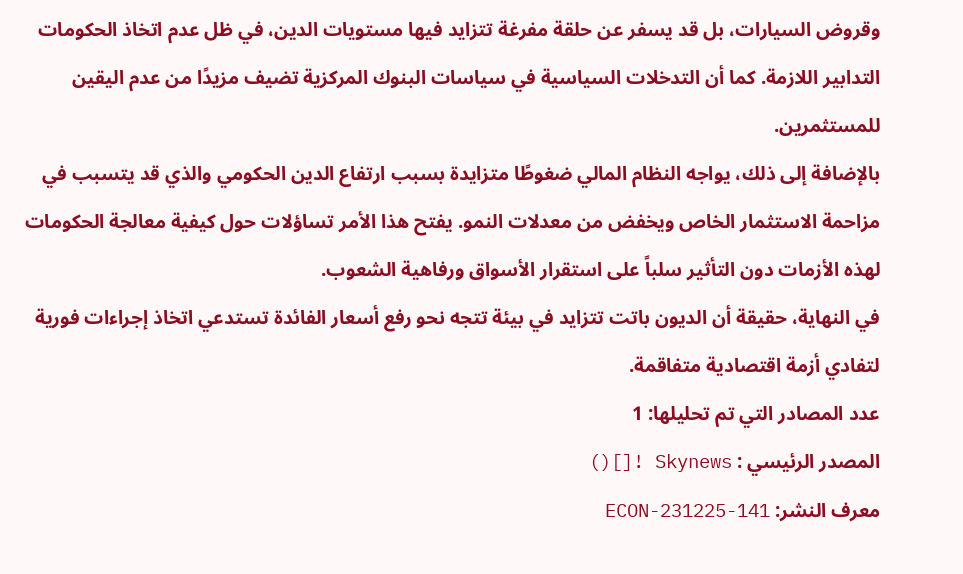وقروض السيارات، بل قد يسفر عن حلقة مفرغة تتزايد فيها مستويات الدين، في ظل عدم اتخاذ الحكومات التدابير اللازمة. كما أن التدخلات السياسية في سياسات البنوك المركزية تضيف مزيدًا من عدم اليقين للمستثمرين.
بالإضافة إلى ذلك، يواجه النظام المالي ضغوطًا متزايدة بسبب ارتفاع الدين الحكومي والذي قد يتسبب في مزاحمة الاستثمار الخاص ويخفض من معدلات النمو. يفتح هذا الأمر تساؤلات حول كيفية معالجة الحكومات لهذه الأزمات دون التأثير سلباً على استقرار الأسواق ورفاهية الشعوب.
في النهاية، حقيقة أن الديون باتت تتزايد في بيئة تتجه نحو رفع أسعار الفائدة تستدعي اتخاذ إجراءات فورية لتفادي أزمة اقتصادية متفاقمة.
عدد المصادر التي تم تحليلها: 1
المصدر الرئيسي : Skynews ![]()
معرف النشر: ECON-231225-141